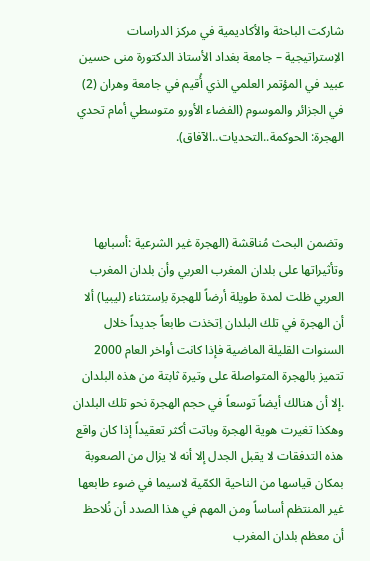شاركت الباحثة والأكاديمية في مركز الدراسات الاِستراتيجية – جامعة بغداد الأستاذ الدكتورة منى حسين عبيد في المؤتمر العلمي الذي أُقيم في جامعة وهران (2) في الجزائر والموسوم (الفضاء الأورو متوسطي أمام تحدي الهجرة: الحوكمة..التحديات..الآفاق).



وتضمن البحث مُناقشة (الهجرة غير الشرعية :أسبابها وتأثيراتها على بلدان المغرب العربي وأن بلدان المغرب العربي ظلت لمدة طويلة أرضاً للهجرة باِستثناء (ليبيا) ألا أن الهجرة في تلك البلدان اِتخذت طابعاً جديداً خلال السنوات القليلة الماضية فإذا كانت أواخر العام 2000 تتميز بالهجرة المتواصلة على وتيرة ثابتة من هذه البلدان .إلا أن هنالك أيضاً توسعاً في حجم الهجرة نحو تلك البلدان وهكذا تغيرت هوية الهجرة وباتت أكثر تعقيداً إذا كان واقع هذه التدفقات لا يقبل الجدل إلا أنه لا يزال من الصعوبة بمكان قياسها من الناحية الكمّية لاسيما في ضوء طابعها غير المنتظم أساساً ومن المهم في هذا الصدد أن نُلاحظ أن معظم بلدان المغرب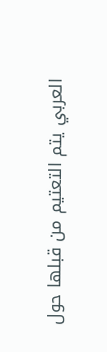العربي يتم التعتيم من قبلها حول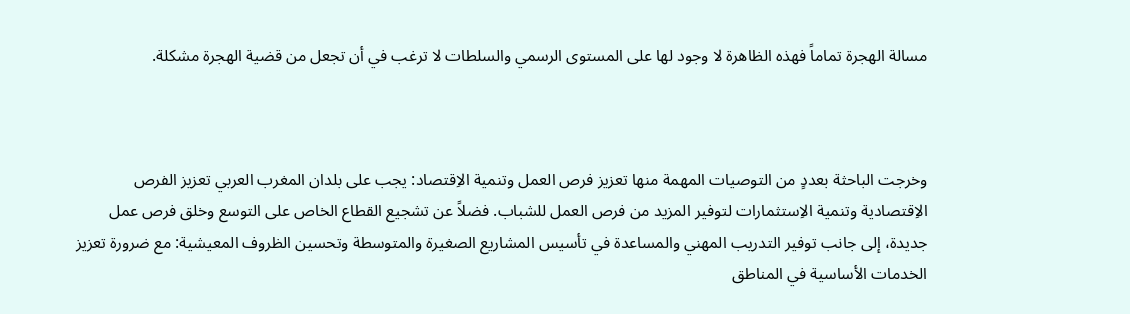مسالة الهجرة تماماً فهذه الظاهرة لا وجود لها على المستوى الرسمي والسلطات لا ترغب في أن تجعل من قضية الهجرة مشكلة.



وخرجت الباحثة بعددٍ من التوصيات المهمة منها تعزيز فرص العمل وتنمية الاِقتصاد: يجب على بلدان المغرب العربي تعزيز الفرص الاِقتصادية وتنمية الاِستثمارات لتوفير المزيد من فرص العمل للشباب. فضلاً عن تشجيع القطاع الخاص على التوسع وخلق فرص عمل جديدة، إلى جانب توفير التدريب المهني والمساعدة في تأسيس المشاريع الصغيرة والمتوسطة وتحسين الظروف المعيشية: مع ضرورة تعزيز الخدمات الأساسية في المناطق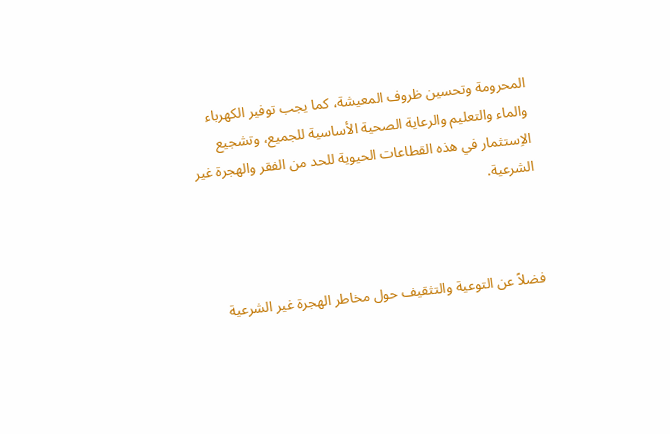المحرومة وتحسين ظروف المعيشة، كما يجب توفير الكهرباء والماء والتعليم والرعاية الصحية الأساسية للجميع، وتشجيع الاِستثمار في هذه القطاعات الحيوية للحد من الفقر والهجرة غير الشرعية.



فضلاً عن التوعية والتثقيف حول مخاطر الهجرة غير الشرعية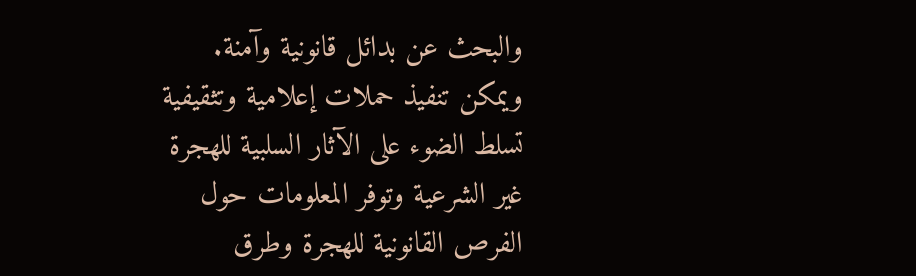والبحث عن بدائل قانونية وآمنة. ويمكن تنفيذ حملات إعلامية وتثقيفية تسلط الضوء على الآثار السلبية للهجرة غير الشرعية وتوفر المعلومات حول الفرص القانونية للهجرة وطرق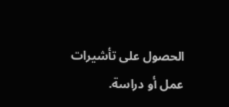الحصول على تأشيرات عمل أو دراسة.